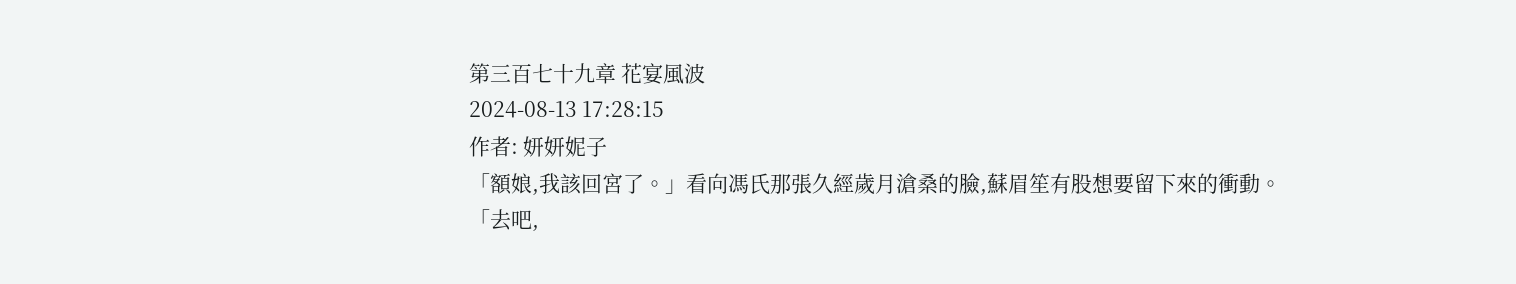第三百七十九章 花宴風波
2024-08-13 17:28:15
作者: 妍妍妮子
「額娘,我該回宮了。」看向馮氏那張久經歲月滄桑的臉,蘇眉笙有股想要留下來的衝動。
「去吧,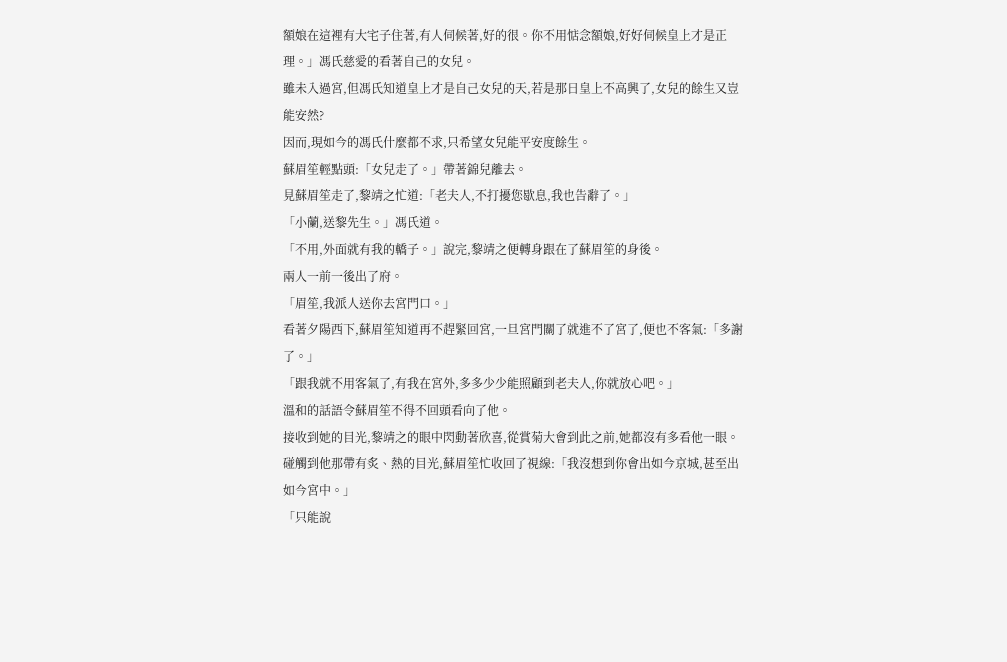額娘在這裡有大宅子住著,有人伺候著,好的很。你不用惦念額娘,好好伺候皇上才是正理。」馮氏慈愛的看著自己的女兒。
雖未入過宮,但馮氏知道皇上才是自己女兒的天,若是那日皇上不高興了,女兒的餘生又豈能安然?
因而,現如今的馮氏什麼都不求,只希望女兒能平安度餘生。
蘇眉笙輕點頭:「女兒走了。」帶著錦兒離去。
見蘇眉笙走了,黎靖之忙道:「老夫人,不打擾您歇息,我也告辭了。」
「小蘭,送黎先生。」馮氏道。
「不用,外面就有我的轎子。」說完,黎靖之便轉身跟在了蘇眉笙的身後。
兩人一前一後出了府。
「眉笙,我派人送你去宮門口。」
看著夕陽西下,蘇眉笙知道再不趕緊回宮,一旦宮門關了就進不了宮了,便也不客氣:「多謝了。」
「跟我就不用客氣了,有我在宮外,多多少少能照顧到老夫人,你就放心吧。」
溫和的話語令蘇眉笙不得不回頭看向了他。
接收到她的目光,黎靖之的眼中閃動著欣喜,從賞菊大會到此之前,她都沒有多看他一眼。
碰觸到他那帶有炙、熱的目光,蘇眉笙忙收回了視線:「我沒想到你會出如今京城,甚至出如今宮中。」
「只能說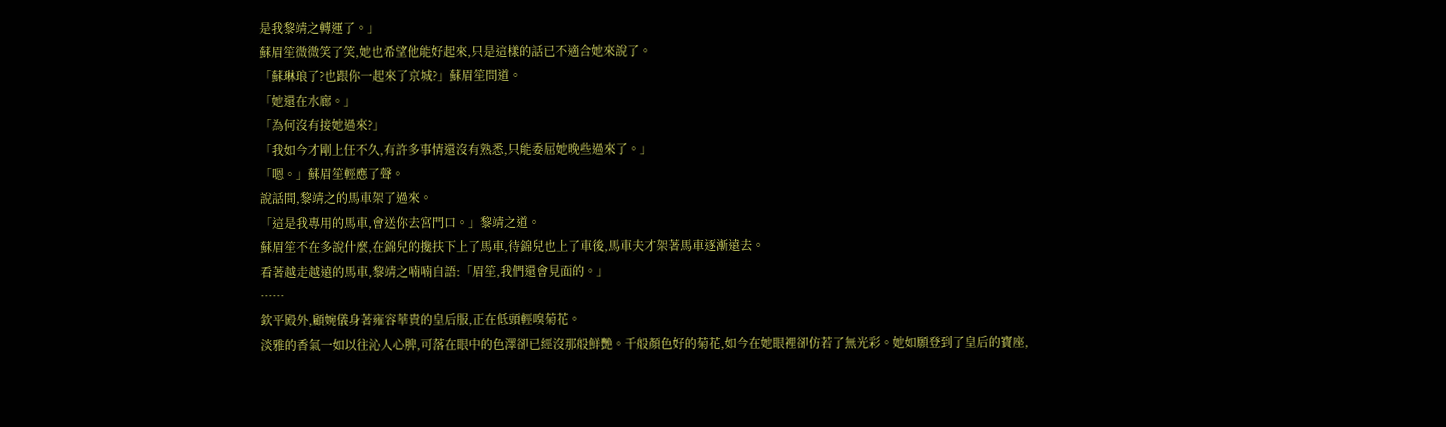是我黎靖之轉運了。」
蘇眉笙微微笑了笑,她也希望他能好起來,只是這樣的話已不適合她來說了。
「蘇琳琅了?也跟你一起來了京城?」蘇眉笙問道。
「她還在水廊。」
「為何沒有接她過來?」
「我如今才剛上任不久,有許多事情還沒有熟悉,只能委屈她晚些過來了。」
「嗯。」蘇眉笙輕應了聲。
說話間,黎靖之的馬車架了過來。
「這是我專用的馬車,會送你去宮門口。」黎靖之道。
蘇眉笙不在多說什麼,在錦兒的攙扶下上了馬車,待錦兒也上了車後,馬車夫才架著馬車逐漸遠去。
看著越走越遠的馬車,黎靖之喃喃自語:「眉笙,我們還會見面的。」
……
欽平殿外,顧婉儀身著雍容華貴的皇后服,正在低頭輕嗅菊花。
淡雅的香氣一如以往沁人心脾,可落在眼中的色澤卻已經沒那般鮮艷。千般顏色好的菊花,如今在她眼裡卻仿若了無光彩。她如願登到了皇后的寶座,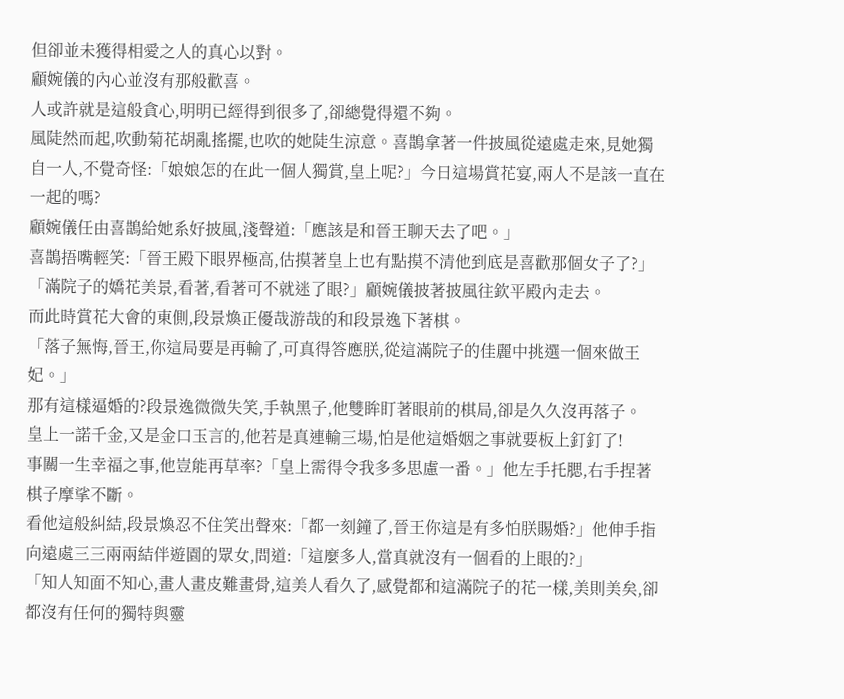但卻並未獲得相愛之人的真心以對。
顧婉儀的內心並沒有那般歡喜。
人或許就是這般貪心,明明已經得到很多了,卻總覺得還不夠。
風陡然而起,吹動菊花胡亂搖擺,也吹的她陡生涼意。喜鵲拿著一件披風從遠處走來,見她獨自一人,不覺奇怪:「娘娘怎的在此一個人獨賞,皇上呢?」今日這場賞花宴,兩人不是該一直在一起的嗎?
顧婉儀任由喜鵲給她系好披風,淺聲道:「應該是和晉王聊天去了吧。」
喜鵲捂嘴輕笑:「晉王殿下眼界極高,估摸著皇上也有點摸不清他到底是喜歡那個女子了?」
「滿院子的嬌花美景,看著,看著可不就迷了眼?」顧婉儀披著披風往欽平殿內走去。
而此時賞花大會的東側,段景煥正優哉游哉的和段景逸下著棋。
「落子無悔,晉王,你這局要是再輸了,可真得答應朕,從這滿院子的佳麗中挑選一個來做王妃。」
那有這樣逼婚的?段景逸微微失笑,手執黑子,他雙眸盯著眼前的棋局,卻是久久沒再落子。
皇上一諾千金,又是金口玉言的,他若是真連輸三場,怕是他這婚姻之事就要板上釘釘了!
事關一生幸福之事,他豈能再草率?「皇上需得令我多多思慮一番。」他左手托腮,右手捏著棋子摩挲不斷。
看他這般糾結,段景煥忍不住笑出聲來:「都一刻鐘了,晉王你這是有多怕朕賜婚?」他伸手指向遠處三三兩兩結伴遊園的眾女,問道:「這麼多人,當真就沒有一個看的上眼的?」
「知人知面不知心,畫人畫皮難畫骨,這美人看久了,感覺都和這滿院子的花一樣,美則美矣,卻都沒有任何的獨特與靈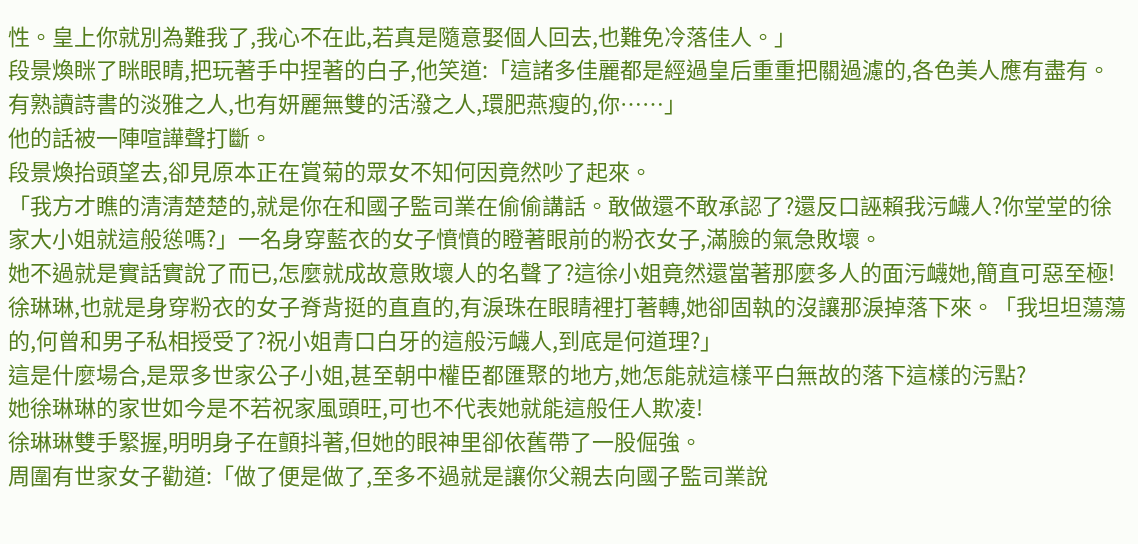性。皇上你就別為難我了,我心不在此,若真是隨意娶個人回去,也難免冷落佳人。」
段景煥眯了眯眼睛,把玩著手中捏著的白子,他笑道:「這諸多佳麗都是經過皇后重重把關過濾的,各色美人應有盡有。有熟讀詩書的淡雅之人,也有妍麗無雙的活潑之人,環肥燕瘦的,你……」
他的話被一陣喧譁聲打斷。
段景煥抬頭望去,卻見原本正在賞菊的眾女不知何因竟然吵了起來。
「我方才瞧的清清楚楚的,就是你在和國子監司業在偷偷講話。敢做還不敢承認了?還反口誣賴我污衊人?你堂堂的徐家大小姐就這般慫嗎?」一名身穿藍衣的女子憤憤的瞪著眼前的粉衣女子,滿臉的氣急敗壞。
她不過就是實話實說了而已,怎麼就成故意敗壞人的名聲了?這徐小姐竟然還當著那麼多人的面污衊她,簡直可惡至極!
徐琳琳,也就是身穿粉衣的女子脊背挺的直直的,有淚珠在眼睛裡打著轉,她卻固執的沒讓那淚掉落下來。「我坦坦蕩蕩的,何曾和男子私相授受了?祝小姐青口白牙的這般污衊人,到底是何道理?」
這是什麼場合,是眾多世家公子小姐,甚至朝中權臣都匯聚的地方,她怎能就這樣平白無故的落下這樣的污點?
她徐琳琳的家世如今是不若祝家風頭旺,可也不代表她就能這般任人欺凌!
徐琳琳雙手緊握,明明身子在顫抖著,但她的眼神里卻依舊帶了一股倔強。
周圍有世家女子勸道:「做了便是做了,至多不過就是讓你父親去向國子監司業說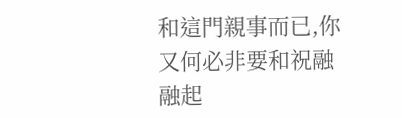和這門親事而已,你又何必非要和祝融融起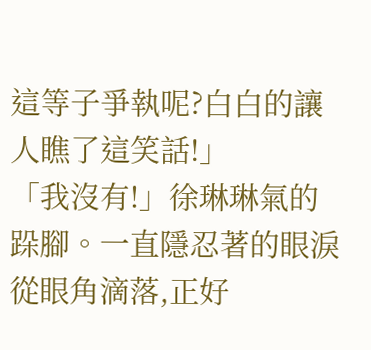這等子爭執呢?白白的讓人瞧了這笑話!」
「我沒有!」徐琳琳氣的跺腳。一直隱忍著的眼淚從眼角滴落,正好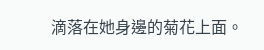滴落在她身邊的菊花上面。